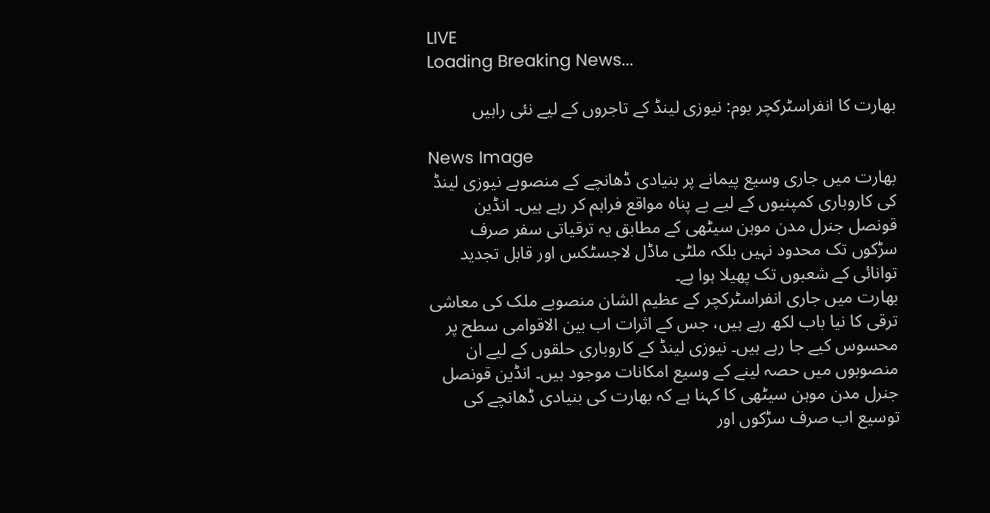LIVE
Loading Breaking News...

بھارت کا انفراسٹرکچر بوم: نیوزی لینڈ کے تاجروں کے لیے نئی راہیں

News Image
بھارت میں جاری وسیع پیمانے پر بنیادی ڈھانچے کے منصوبے نیوزی لینڈ کی کاروباری کمپنیوں کے لیے بے پناہ مواقع فراہم کر رہے ہیں۔ انڈین قونصل جنرل مدن موہن سیٹھی کے مطابق یہ ترقیاتی سفر صرف سڑکوں تک محدود نہیں بلکہ ملٹی ماڈل لاجسٹکس اور قابل تجدید توانائی کے شعبوں تک پھیلا ہوا ہے۔
بھارت میں جاری انفراسٹرکچر کے عظیم الشان منصوبے ملک کی معاشی ترقی کا نیا باب لکھ رہے ہیں، جس کے اثرات اب بین الاقوامی سطح پر محسوس کیے جا رہے ہیں۔ نیوزی لینڈ کے کاروباری حلقوں کے لیے ان منصوبوں میں حصہ لینے کے وسیع امکانات موجود ہیں۔ انڈین قونصل جنرل مدن موہن سیٹھی کا کہنا ہے کہ بھارت کی بنیادی ڈھانچے کی توسیع اب صرف سڑکوں اور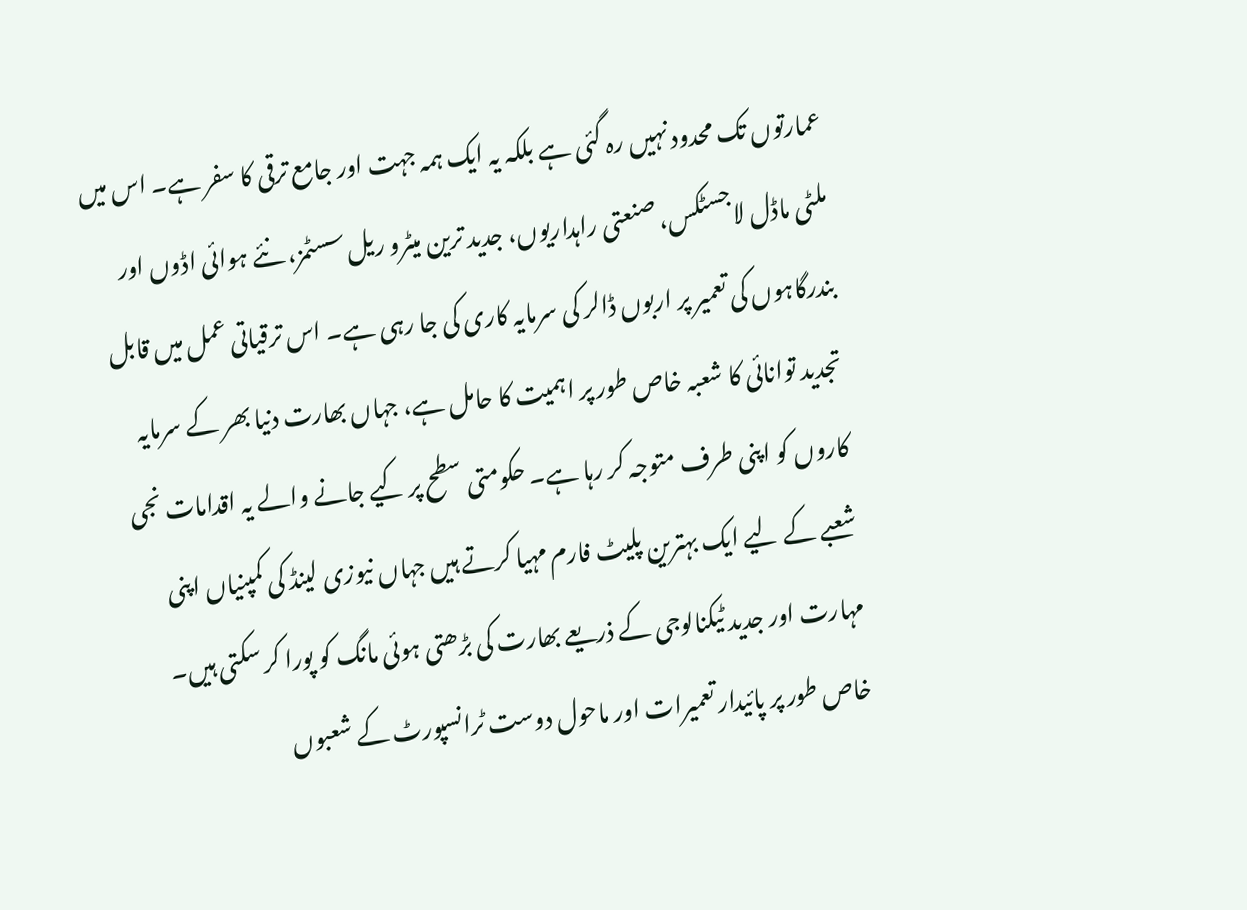عمارتوں تک محدود نہیں رہ گئی ہے بلکہ یہ ایک ہمہ جہت اور جامع ترقی کا سفر ہے۔ اس میں ملٹی ماڈل لاجسٹکس، صنعتی راہداریوں، جدید ترین میٹرو ریل سسٹمز، نئے ہوائی اڈوں اور بندرگاہوں کی تعمیر پر اربوں ڈالر کی سرمایہ کاری کی جا رہی ہے۔ اس ترقیاتی عمل میں قابل تجدید توانائی کا شعبہ خاص طور پر اہمیت کا حامل ہے، جہاں بھارت دنیا بھر کے سرمایہ کاروں کو اپنی طرف متوجہ کر رہا ہے۔ حکومتی سطح پر کیے جانے والے یہ اقدامات نجی شعبے کے لیے ایک بہترین پلیٹ فارم مہیا کرتے ہیں جہاں نیوزی لینڈ کی کمپنیاں اپنی مہارت اور جدید ٹیکنالوجی کے ذریعے بھارت کی بڑھتی ہوئی مانگ کو پورا کر سکتی ہیں۔ خاص طور پر پائیدار تعمیرات اور ماحول دوست ٹرانسپورٹ کے شعبوں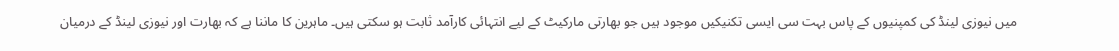میں نیوزی لینڈ کی کمپنیوں کے پاس بہت سی ایسی تکنیکیں موجود ہیں جو بھارتی مارکیٹ کے لیے انتہائی کارآمد ثابت ہو سکتی ہیں۔ ماہرین کا ماننا ہے کہ بھارت اور نیوزی لینڈ کے درمیان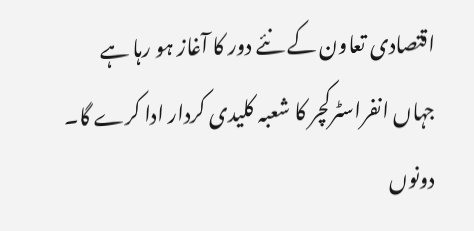اقتصادی تعاون کے نئے دور کا آغاز ہو رہا ہے جہاں انفراسٹرکچر کا شعبہ کلیدی کردار ادا کرے گا۔ دونوں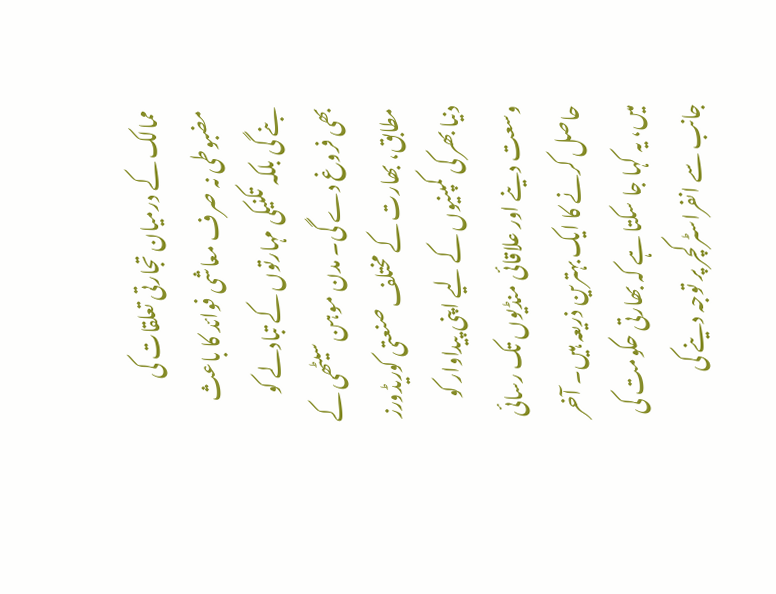ممالک کے درمیان تجارتی تعلقات کی مضبوطی نہ صرف معاشی فوائد کا باعث بنے گی بلکہ تکنیکی مہارتوں کے تبادلے کو بھی فروغ دے گی۔ مدن موہن سیٹھی کے مطابق، بھارت کے مختلف صنعتی کوریڈورز دنیا بھر کی کمپنیوں کے لیے اپنی پیداوار کو وسعت دینے اور علاقائی منڈیوں تک رسائی حاصل کرنے کا ایک بہترین ذریعہ ہیں۔ آخر میں، یہ کہا جا سکتا ہے کہ بھارتی حکومت کی جانب سے انفراسٹرکچر پر توجہ دینے کی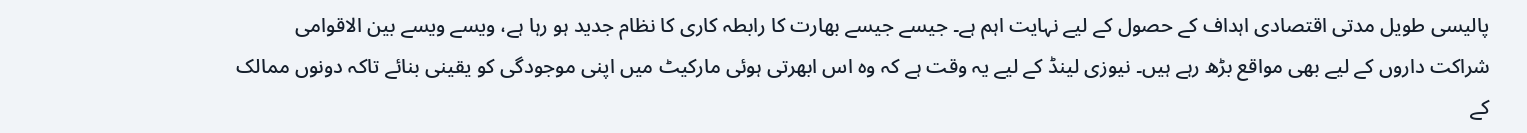پالیسی طویل مدتی اقتصادی اہداف کے حصول کے لیے نہایت اہم ہے۔ جیسے جیسے بھارت کا رابطہ کاری کا نظام جدید ہو رہا ہے، ویسے ویسے بین الاقوامی شراکت داروں کے لیے بھی مواقع بڑھ رہے ہیں۔ نیوزی لینڈ کے لیے یہ وقت ہے کہ وہ اس ابھرتی ہوئی مارکیٹ میں اپنی موجودگی کو یقینی بنائے تاکہ دونوں ممالک کے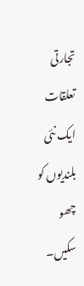تجارتی تعلقات ایک نئی بلندیوں کو چھو سکیں۔